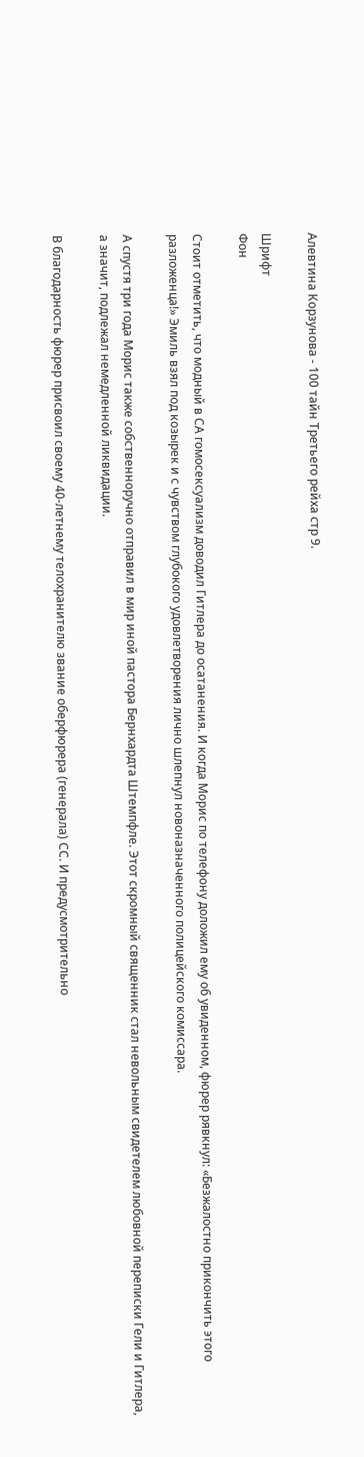Алевтина Корзунова - 100 тайн Третьего рейха стр 9.

Шрифт
Фон

Стоит отметить, что модный в СА гомосексуализм доводил Гитлера до осатанения. И когда Морис по телефону доложил ему об увиденном, фюрер рявкнул: «Безжалостно прикончить этого разложенца!» Эмиль взял под козырек и с чувством глубокого удовлетворения лично шлепнул новоназначенного полицейского комиссара.

А спустя три года Морис также собственноручно отправил в мир иной пастора Бернхардта Штемпфле. Этот скромный священник стал невольным свидетелем любовной переписки Гели и Гитлера, а значит, подлежал немедленной ликвидации.

В благодарность фюрер присвоил своему 40-летнему телохранителю звание оберфюрера (генерала) СС. И предусмотрительно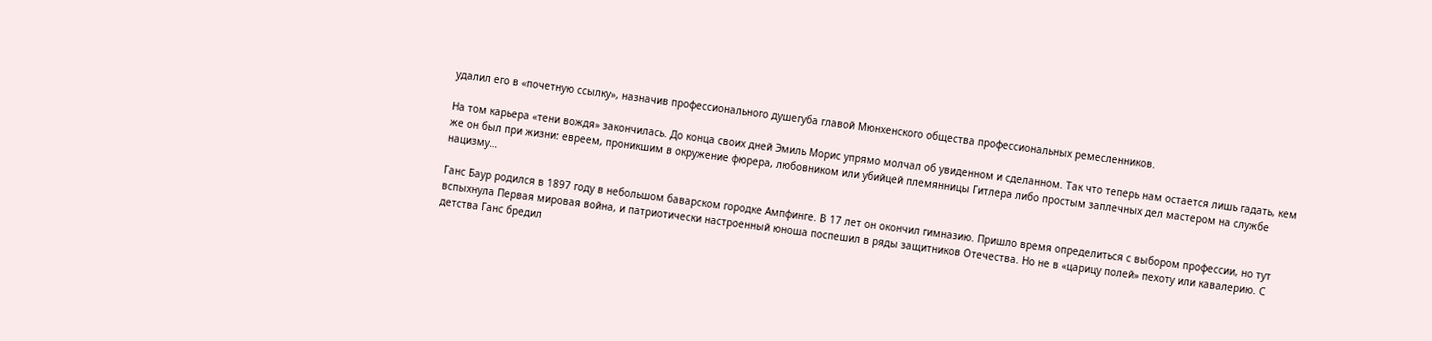удалил его в «почетную ссылку», назначив профессионального душегуба главой Мюнхенского общества профессиональных ремесленников.

На том карьера «тени вождя» закончилась. До конца своих дней Эмиль Морис упрямо молчал об увиденном и сделанном. Так что теперь нам остается лишь гадать, кем же он был при жизни: евреем, проникшим в окружение фюрера, любовником или убийцей племянницы Гитлера либо простым заплечных дел мастером на службе нацизму…

Ганс Баур родился в 1897 году в небольшом баварском городке Ампфинге. В 17 лет он окончил гимназию. Пришло время определиться с выбором профессии, но тут вспыхнула Первая мировая война, и патриотически настроенный юноша поспешил в ряды защитников Отечества. Но не в «царицу полей» пехоту или кавалерию. С детства Ганс бредил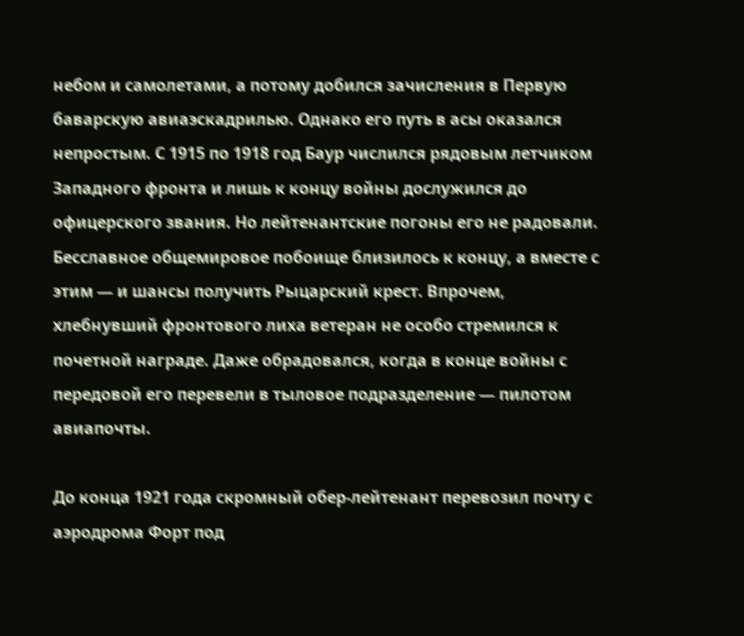небом и самолетами, а потому добился зачисления в Первую баварскую авиаэскадрилью. Однако его путь в асы оказался непростым. С 1915 по 1918 год Баур числился рядовым летчиком Западного фронта и лишь к концу войны дослужился до офицерского звания. Но лейтенантские погоны его не радовали. Бесславное общемировое побоище близилось к концу, а вместе с этим — и шансы получить Рыцарский крест. Впрочем, хлебнувший фронтового лиха ветеран не особо стремился к почетной награде. Даже обрадовался, когда в конце войны с передовой его перевели в тыловое подразделение — пилотом авиапочты.

До конца 1921 года скромный обер-лейтенант перевозил почту с аэродрома Форт под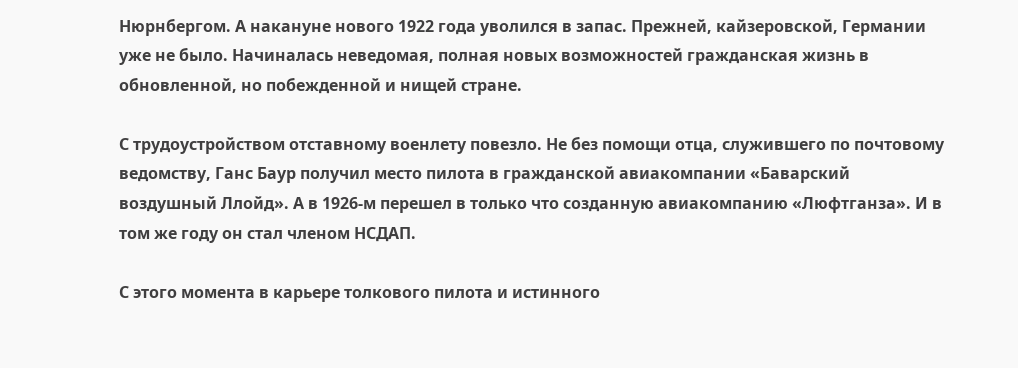Нюрнбергом. А накануне нового 1922 года уволился в запас. Прежней, кайзеровской, Германии уже не было. Начиналась неведомая, полная новых возможностей гражданская жизнь в обновленной, но побежденной и нищей стране.

С трудоустройством отставному военлету повезло. Не без помощи отца, служившего по почтовому ведомству, Ганс Баур получил место пилота в гражданской авиакомпании «Баварский воздушный Ллойд». А в 1926-м перешел в только что созданную авиакомпанию «Люфтганза». И в том же году он стал членом НСДАП.

С этого момента в карьере толкового пилота и истинного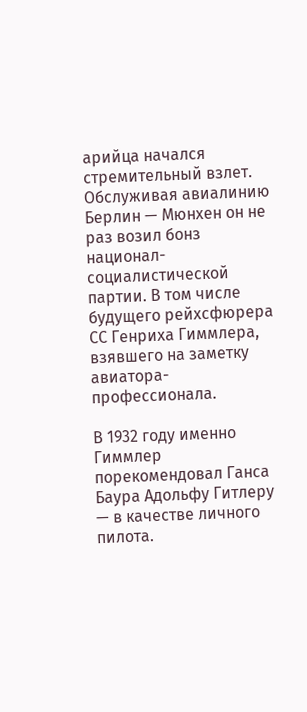арийца начался стремительный взлет. Обслуживая авиалинию Берлин — Мюнхен он не раз возил бонз национал-социалистической партии. В том числе будущего рейхсфюрера СС Генриха Гиммлера, взявшего на заметку авиатора-профессионала.

В 1932 году именно Гиммлер порекомендовал Ганса Баура Адольфу Гитлеру — в качестве личного пилота.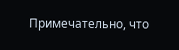Примечательно, что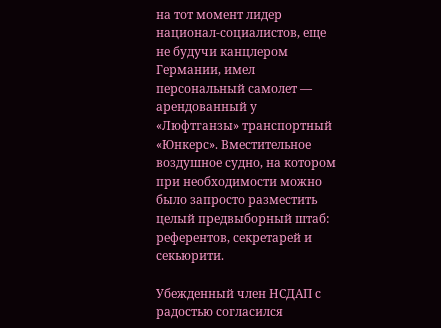на тот момент лидер национал-социалистов, еще не будучи канцлером Германии, имел персональный самолет — арендованный у «Люфтганзы» транспортный «Юнкерс». Вместительное воздушное судно, на котором при необходимости можно было запросто разместить целый предвыборный штаб: референтов, секретарей и секьюрити.

Убежденный член НСДАП с радостью согласился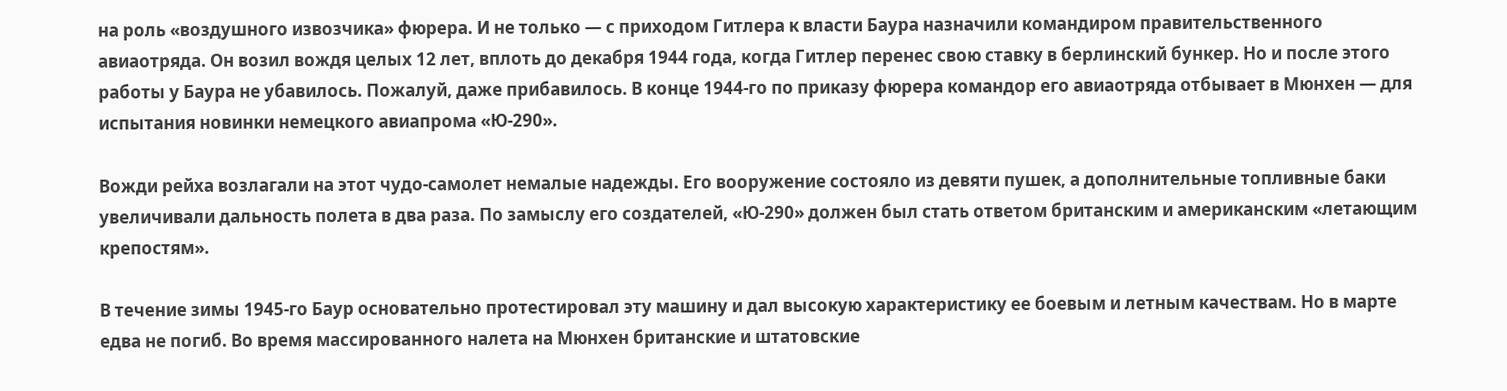на роль «воздушного извозчика» фюрера. И не только — с приходом Гитлера к власти Баура назначили командиром правительственного авиаотряда. Он возил вождя целых 12 лет, вплоть до декабря 1944 года, когда Гитлер перенес свою ставку в берлинский бункер. Но и после этого работы у Баура не убавилось. Пожалуй, даже прибавилось. В конце 1944-го по приказу фюрера командор его авиаотряда отбывает в Мюнхен — для испытания новинки немецкого авиапрома «Ю-290».

Вожди рейха возлагали на этот чудо-самолет немалые надежды. Его вооружение состояло из девяти пушек, а дополнительные топливные баки увеличивали дальность полета в два раза. По замыслу его создателей, «Ю-290» должен был стать ответом британским и американским «летающим крепостям».

В течение зимы 1945-го Баур основательно протестировал эту машину и дал высокую характеристику ее боевым и летным качествам. Но в марте едва не погиб. Во время массированного налета на Мюнхен британские и штатовские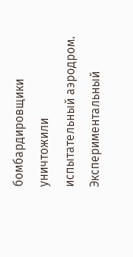бомбардировщики уничтожили испытательный аэродром. Экспериментальный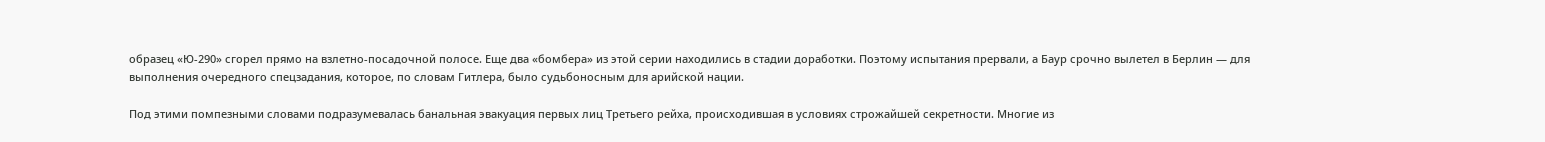образец «Ю-290» сгорел прямо на взлетно-посадочной полосе. Еще два «бомбера» из этой серии находились в стадии доработки. Поэтому испытания прервали, а Баур срочно вылетел в Берлин — для выполнения очередного спецзадания, которое, по словам Гитлера, было судьбоносным для арийской нации.

Под этими помпезными словами подразумевалась банальная эвакуация первых лиц Третьего рейха, происходившая в условиях строжайшей секретности. Многие из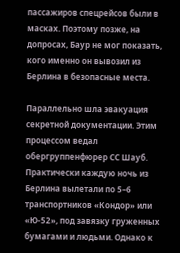пассажиров спецрейсов были в масках. Поэтому позже, на допросах, Баур не мог показать, кого именно он вывозил из Берлина в безопасные места.

Параллельно шла эвакуация секретной документации. Этим процессом ведал обергруппенфюрер СС Шауб. Практически каждую ночь из Берлина вылетали по 5–6 транспортников «Кондор» или «Ю-52», под завязку груженных бумагами и людьми. Однако к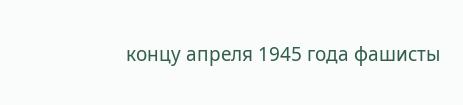концу апреля 1945 года фашисты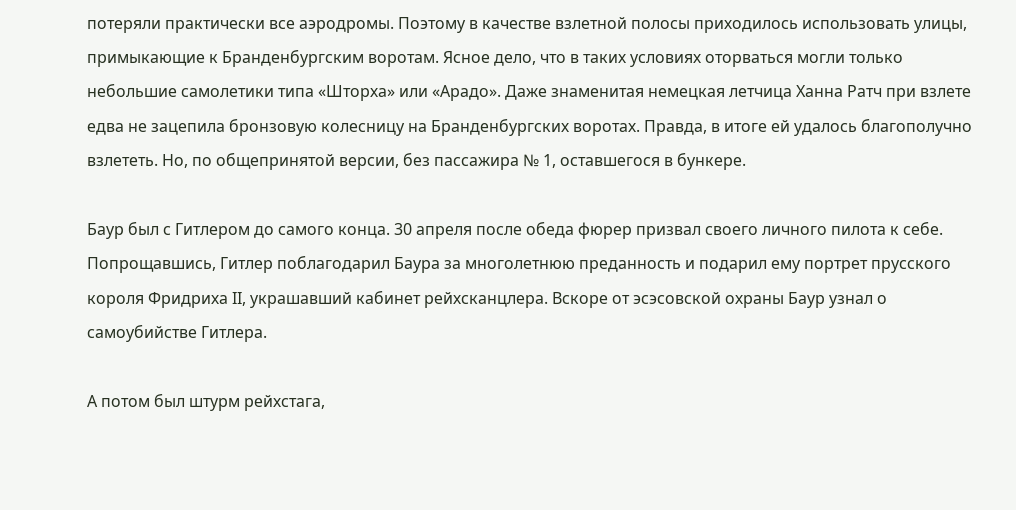потеряли практически все аэродромы. Поэтому в качестве взлетной полосы приходилось использовать улицы, примыкающие к Бранденбургским воротам. Ясное дело, что в таких условиях оторваться могли только небольшие самолетики типа «Шторха» или «Арадо». Даже знаменитая немецкая летчица Ханна Ратч при взлете едва не зацепила бронзовую колесницу на Бранденбургских воротах. Правда, в итоге ей удалось благополучно взлететь. Но, по общепринятой версии, без пассажира № 1, оставшегося в бункере.

Баур был с Гитлером до самого конца. 30 апреля после обеда фюрер призвал своего личного пилота к себе. Попрощавшись, Гитлер поблагодарил Баура за многолетнюю преданность и подарил ему портрет прусского короля Фридриха II, украшавший кабинет рейхсканцлера. Вскоре от эсэсовской охраны Баур узнал о самоубийстве Гитлера.

А потом был штурм рейхстага,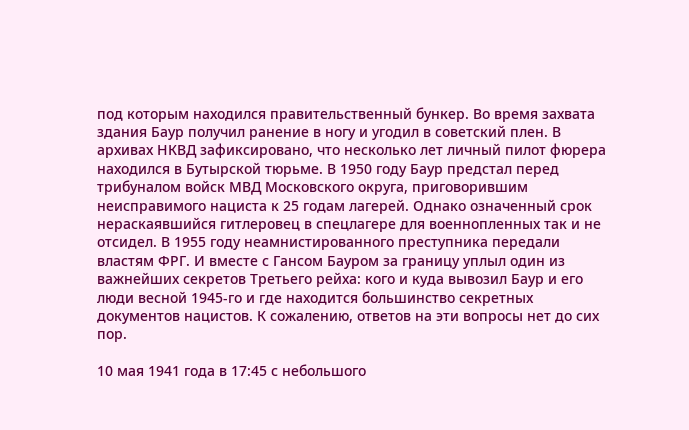под которым находился правительственный бункер. Во время захвата здания Баур получил ранение в ногу и угодил в советский плен. В архивах НКВД зафиксировано, что несколько лет личный пилот фюрера находился в Бутырской тюрьме. В 1950 году Баур предстал перед трибуналом войск МВД Московского округа, приговорившим неисправимого нациста к 25 годам лагерей. Однако означенный срок нераскаявшийся гитлеровец в спецлагере для военнопленных так и не отсидел. В 1955 году неамнистированного преступника передали властям ФРГ. И вместе с Гансом Бауром за границу уплыл один из важнейших секретов Третьего рейха: кого и куда вывозил Баур и его люди весной 1945-го и где находится большинство секретных документов нацистов. К сожалению, ответов на эти вопросы нет до сих пор.

10 мая 1941 года в 17:45 с небольшого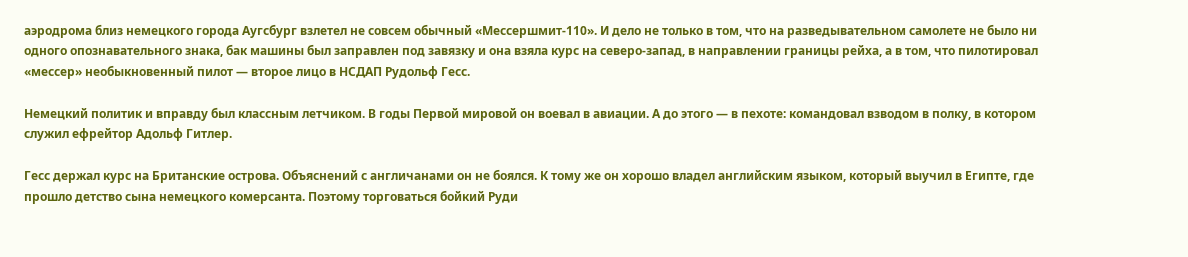аэродрома близ немецкого города Аугсбург взлетел не совсем обычный «Мессершмит-110». И дело не только в том, что на разведывательном самолете не было ни одного опознавательного знака, бак машины был заправлен под завязку и она взяла курс на северо-запад, в направлении границы рейха, а в том, что пилотировал «мессер» необыкновенный пилот — второе лицо в НСДАП Рудольф Гесс.

Немецкий политик и вправду был классным летчиком. В годы Первой мировой он воевал в авиации. А до этого — в пехоте: командовал взводом в полку, в котором служил ефрейтор Адольф Гитлер.

Гесс держал курс на Британские острова. Объяснений с англичанами он не боялся. К тому же он хорошо владел английским языком, который выучил в Египте, где прошло детство сына немецкого комерсанта. Поэтому торговаться бойкий Руди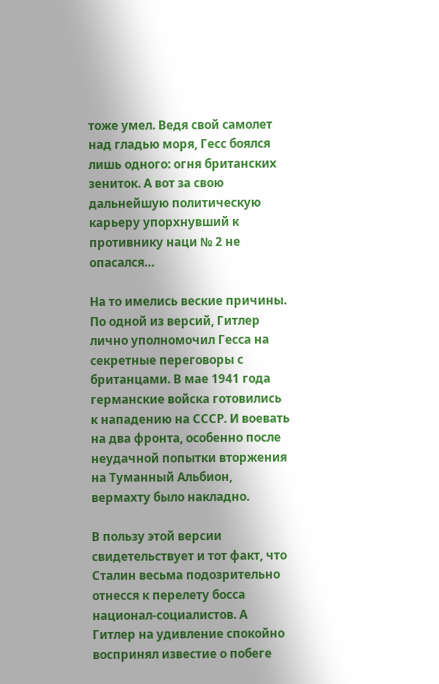тоже умел. Ведя свой самолет над гладью моря, Гесс боялся лишь одного: огня британских зениток. А вот за свою дальнейшую политическую карьеру упорхнувший к противнику наци № 2 не опасался…

На то имелись веские причины. По одной из версий, Гитлер лично уполномочил Гесса на секретные переговоры с британцами. В мае 1941 года германские войска готовились к нападению на СССР. И воевать на два фронта, особенно после неудачной попытки вторжения на Туманный Альбион, вермахту было накладно.

В пользу этой версии свидетельствует и тот факт, что Сталин весьма подозрительно отнесся к перелету босса национал-социалистов. А Гитлер на удивление спокойно воспринял известие о побеге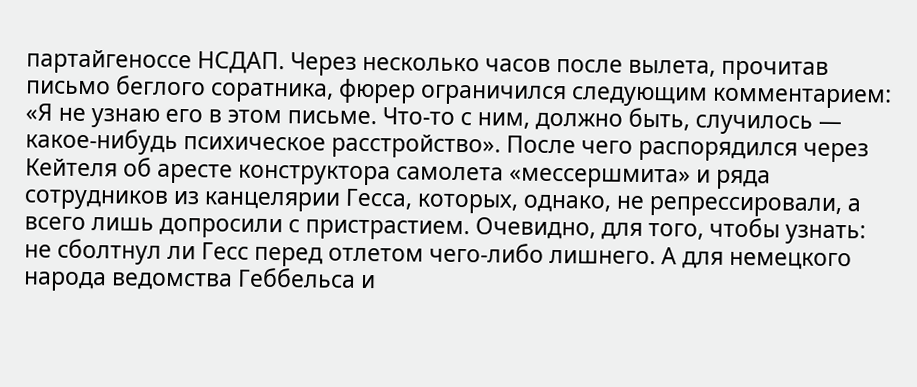партайгеноссе НСДАП. Через несколько часов после вылета, прочитав письмо беглого соратника, фюрер ограничился следующим комментарием: «Я не узнаю его в этом письме. Что-то с ним, должно быть, случилось — какое-нибудь психическое расстройство». После чего распорядился через Кейтеля об аресте конструктора самолета «мессершмита» и ряда сотрудников из канцелярии Гесса, которых, однако, не репрессировали, а всего лишь допросили с пристрастием. Очевидно, для того, чтобы узнать: не сболтнул ли Гесс перед отлетом чего-либо лишнего. А для немецкого народа ведомства Геббельса и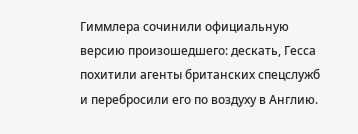Гиммлера сочинили официальную версию произошедшего: дескать, Гесса похитили агенты британских спецслужб и перебросили его по воздуху в Англию.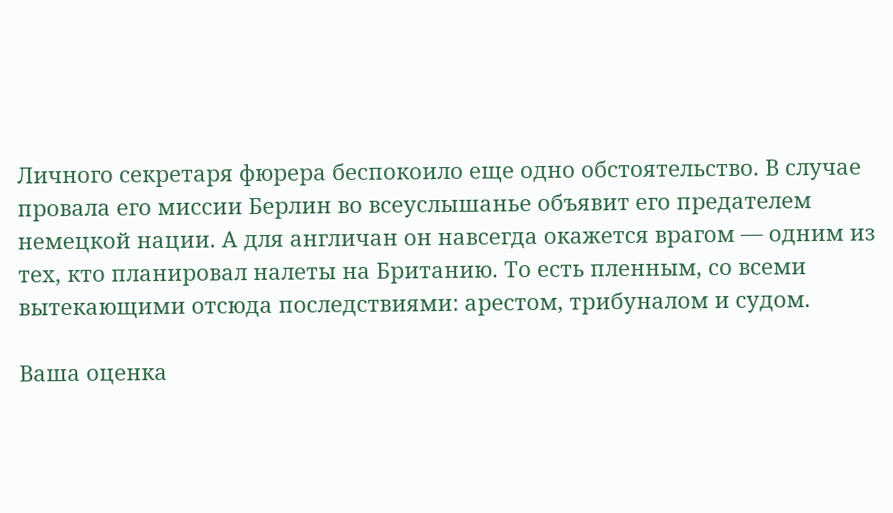Личного секретаря фюрера беспокоило еще одно обстоятельство. В случае провала его миссии Берлин во всеуслышанье объявит его предателем немецкой нации. А для англичан он навсегда окажется врагом — одним из тех, кто планировал налеты на Британию. То есть пленным, со всеми вытекающими отсюда последствиями: арестом, трибуналом и судом.

Ваша оценка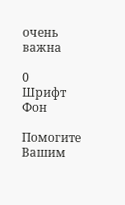очень важна

0
Шрифт
Фон

Помогите Вашим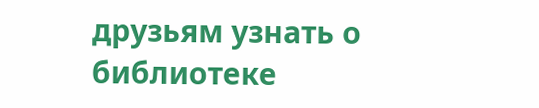друзьям узнать о библиотеке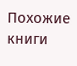Похожие книги